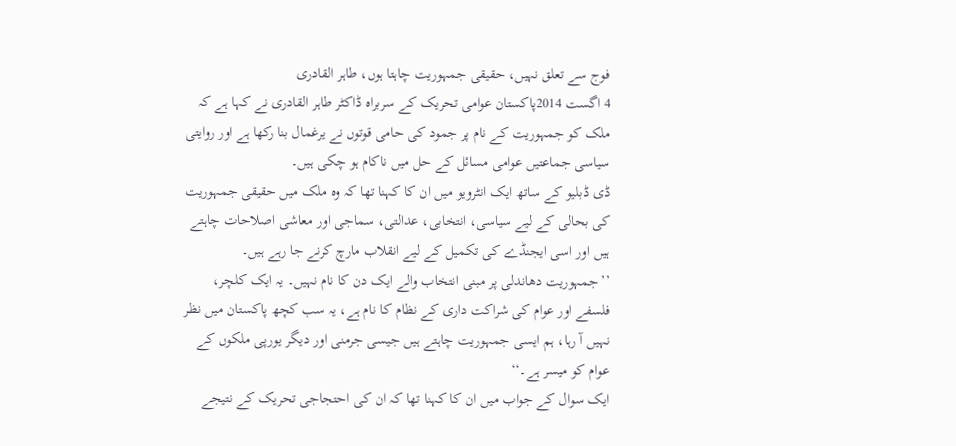فوج سے تعلق نہیں، حقیقی جمہوریت چاہتا ہوں، طاہر القادری
4 اگست 2014پاکستان عوامی تحریک کے سربراہ ڈاکٹر طاہر القادری نے کہا ہے کہ ملک کو جمہوریت کے نام پر جمود کی حامی قوتوں نے یرغمال بنا رکھا ہے اور روایتی سیاسی جماعتیں عوامی مسائل کے حل میں ناکام ہو چکی ہیں۔
ڈی ڈبلیو کے ساتھ ایک انٹرویو میں ان کا کہنا تھا کہ وہ ملک میں حقیقی جمہوریت کی بحالی کے لیے سیاسی، انتخابی، عدالتی، سماجی اور معاشی اصلاحات چاہتے ہیں اور اسی ایجنڈے کی تکمیل کے لیے انقلاب مارچ کرنے جا رہے ہیں۔ ’’جمہوریت دھاندلی پر مبنی انتخاب والے ایک دن کا نام نہیں۔ یہ ایک کلچر، فلسفے اور عوام کی شراکت داری کے نظام کا نام ہے، یہ سب کچھ پاکستان میں نظر نہیں آ رہا، ہم ایسی جمہوریت چاہتے ہیں جیسی جرمنی اور دیگر یورپی ملکوں کے عوام کو میسر ہے۔‘‘
ایک سوال کے جواب میں ان کا کہنا تھا کہ ان کی احتجاجی تحریک کے نتیجے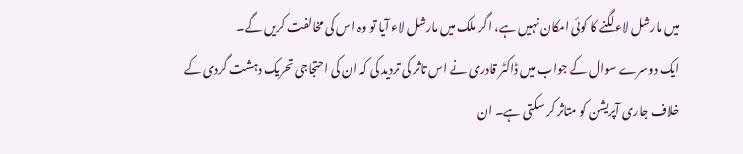میں مارشل لاء لگنے کا کوئی امکان نہیں ہے، اگر ملک میں مارشل لاء آیا تو وہ اس کی مخالفت کریں گے۔
ایک دوسرے سوال کے جواب میں ڈاکٹر قادری نے اس تاثر کی تردید کی کہ ان کی احتجاجی تحریک دہشت گردی کے خلاف جاری آپریشن کو متاثر کر سکتی ہے۔ ان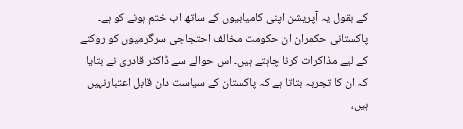کے بقول یہ آپریشن اپنی کامیابیوں کے ساتھ اب ختم ہونے کو ہے۔
پاکستانی حکمران ان حکومت مخالف احتجاجی سرگرمیوں کو روکنے کے لیے مذاکرات کرنا چاہتے ہیں۔ اس حوالے سے ڈاکٹر قادری نے بتایا کہ ان کا تجربہ بتاتا ہے کہ پاکستان کے سیاست دان قابل اعتبارنہیں ہیں،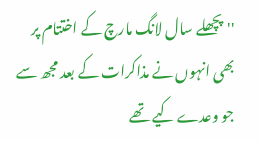''پچھلے سال لانگ مارچ کے اختتام پر بھی انہوں نے مذاکرات کے بعد مجھ سے جو وعدے کیے تھے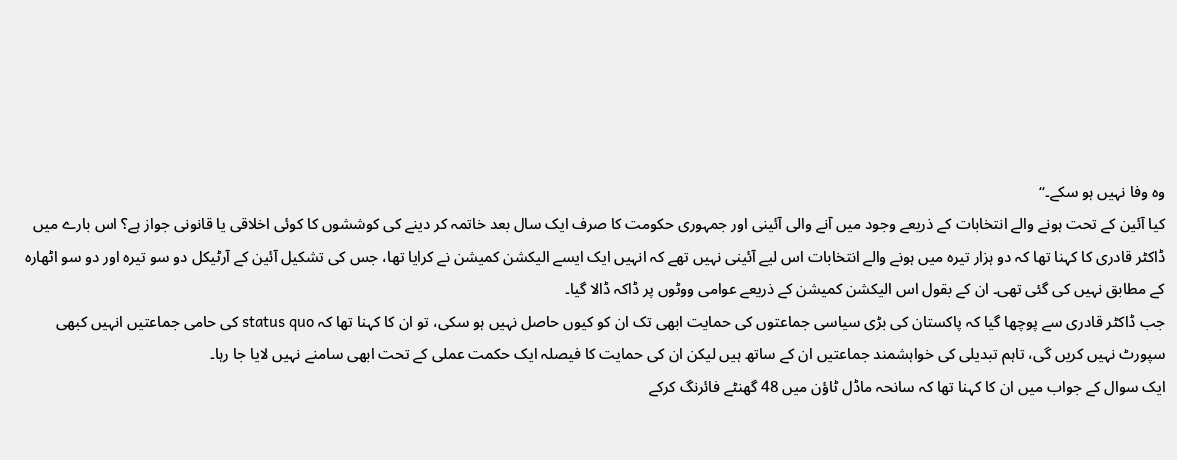وہ وفا نہیں ہو سکے۔‘‘
کیا آئین کے تحت ہونے والے انتخابات کے ذریعے وجود میں آنے والی آئینی اور جمہوری حکومت کا صرف ایک سال بعد خاتمہ کر دینے کی کوششوں کا کوئی اخلاقی یا قانونی جواز ہے؟ اس بارے میں ڈاکٹر قادری کا کہنا تھا کہ دو ہزار تیرہ میں ہونے والے انتخابات اس لیے آئینی نہیں تھے کہ انہیں ایک ایسے الیکشن کمیشن نے کرایا تھا، جس کی تشکیل آئین کے آرٹیکل دو سو تیرہ اور دو سو اٹھارہ کے مطابق نہیں کی گئی تھی۔ ان کے بقول اس الیکشن کمیشن کے ذریعے عوامی ووٹوں پر ڈاکہ ڈالا گیا۔
جب ڈاکٹر قادری سے پوچھا گیا کہ پاکستان کی بڑی سیاسی جماعتوں کی حمایت ابھی تک ان کو کیوں حاصل نہیں ہو سکی، تو ان کا کہنا تھا کہ status quo کی حامی جماعتیں انہیں کبھی سپورٹ نہیں کریں گی، تاہم تبدیلی کی خواہشمند جماعتیں ان کے ساتھ ہیں لیکن ان کی حمایت کا فیصلہ ایک حکمت عملی کے تحت ابھی سامنے نہیں لایا جا رہا۔
ایک سوال کے جواب میں ان کا کہنا تھا کہ سانحہ ماڈل ٹاؤن میں 48 گھنٹے فائرنگ کرکے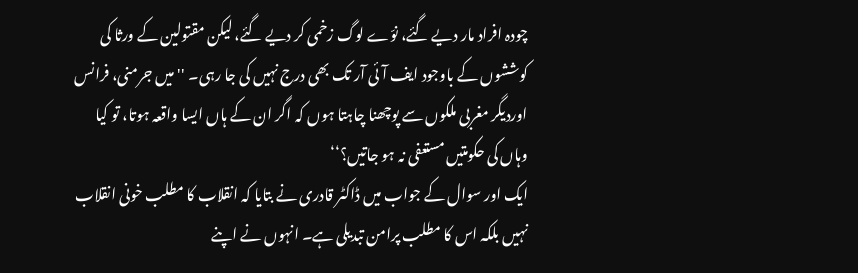چودہ افراد مار دیے گئے، نوّے لوگ زخمی کر دیے گئے، لیکن مقتولین کے ورثا کی کوششوں کے باوجود ایف آئی آر تک بھی درج نہیں کی جا رہی۔ ''میں جرمنی، فرانس اوردیگر مغربی ملکوں سے پوچھنا چاہتا ہوں کہ اگر ان کے ہاں ایسا واقعہ ہوتا، تو کیا وہاں کی حکومتیں مستعفی نہ ہو جاتیں؟‘‘
ایک اور سوال کے جواب میں ڈاکٹر قادری نے بتایا کہ انقلاب کا مطلب خونی انقلاب نہیں بلکہ اس کا مطلب پرامن تبدیلی ہے۔ انہوں نے اپنے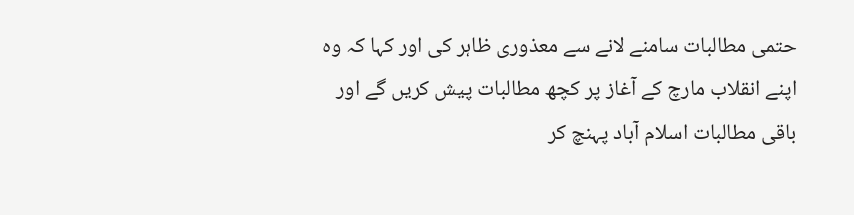حتمی مطالبات سامنے لانے سے معذوری ظاہر کی اور کہا کہ وہ اپنے انقلاب مارچ کے آغاز پر کچھ مطالبات پیش کریں گے اور باقی مطالبات اسلام آباد پہنچ کر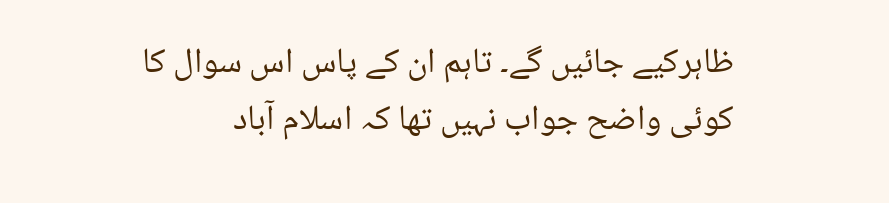ظاہرکیے جائیں گے۔ تاہم ان کے پاس اس سوال کا کوئی واضح جواب نہیں تھا کہ اسلام آباد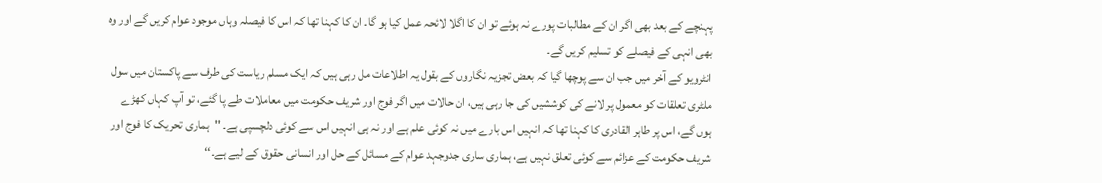پہنچے کے بعد بھی اگر ان کے مطالبات پورے نہ ہوئے تو ان کا اگلا لائحہ عمل کیا ہو گا۔ ان کا کہنا تھا کہ اس کا فیصلہ وہاں موجود عوام کریں گے اور وہ بھی انہی کے فیصلے کو تسلیم کریں گے۔
انٹرویو کے آخر میں جب ان سے پوچھا گیا کہ بعض تجزیہ نگاروں کے بقول یہ اطلاعات مل رہی ہیں کہ ایک مسلم ریاست کی طرف سے پاکستان میں سول ملٹری تعلقات کو معمول پر لانے کی کوششیں کی جا رہی ہیں، ان حالات میں اگر فوج اور شریف حکومت میں معاملات طے پا گئے، تو آپ کہاں کھڑے ہوں گے، اس پر طاہر القادری کا کہنا تھا کہ انہیں اس بارے میں نہ کوئی علم ہے اور نہ ہی انہیں اس سے کوئی دلچسپی ہے۔ ''ہماری تحریک کا فوج اور شریف حکومت کے عزائم سے کوئی تعلق نہیں ہے، ہماری ساری جدوجہد عوام کے مسائل کے حل اور انسانی حقوق کے لیے ہے۔‘‘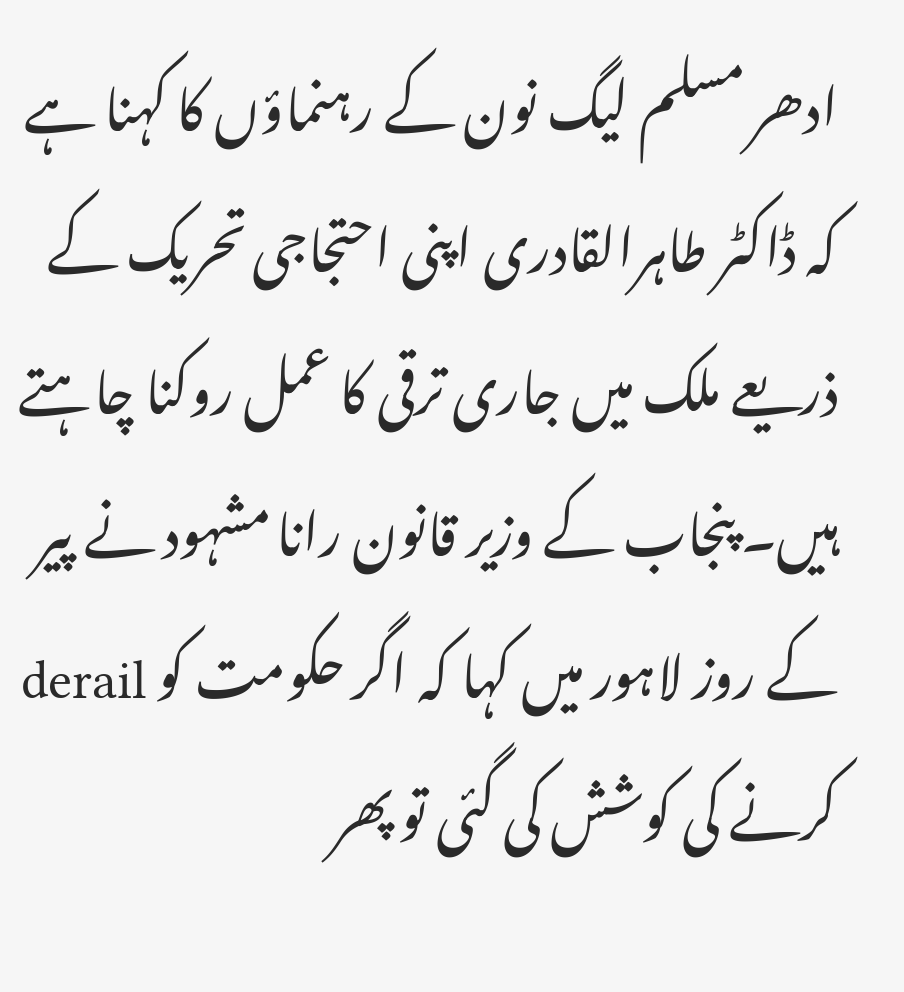ادھر مسلم لیگ نون کے رہنماؤں کا کہنا ہے کہ ڈاکٹر طاہرالقادری اپنی احتجاجی تحریک کے ذریعے ملک میں جاری ترقی کا عمل روکنا چاہتے ہیں۔ پنجاب کے وزیر قانون رانا مشہود نے پیر کے روز لاہور میں کہا کہ اگر حکومت کو derail کرنے کی کوشش کی گئی تو پھر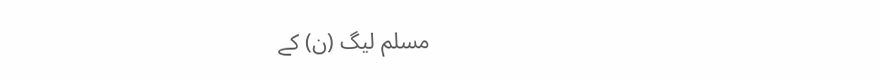مسلم لیگ (ن) کے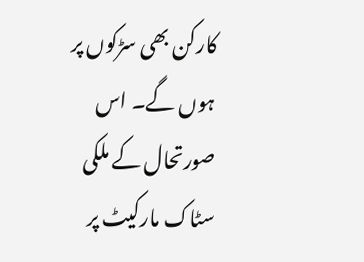کارکن بھی سڑکوں پر ہوں گے۔ اس صورتحال کے ملکی سٹاک مارکیٹ پر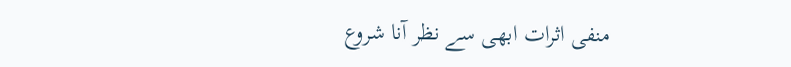منفی اثرات ابھی سے نظر آنا شروع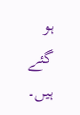ہو گئے ہیں۔